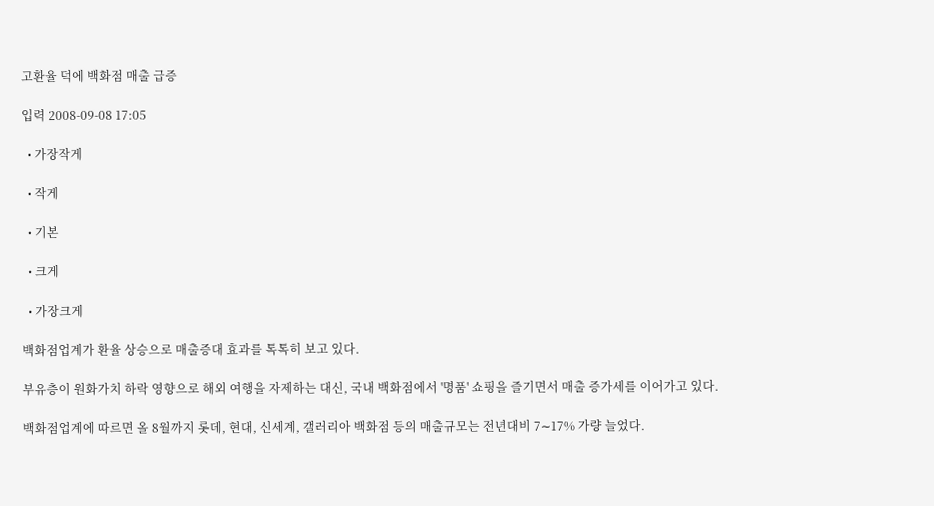고환율 덕에 백화점 매출 급증

입력 2008-09-08 17:05

  • 가장작게

  • 작게

  • 기본

  • 크게

  • 가장크게

백화점업계가 환율 상승으로 매출증대 효과를 톡톡히 보고 있다.

부유층이 원화가치 하락 영향으로 해외 여행을 자제하는 대신, 국내 백화점에서 '명품' 쇼핑을 즐기면서 매출 증가세를 이어가고 있다.

백화점업계에 따르면 올 8월까지 롯데, 현대, 신세계, 갤러리아 백화점 등의 매출규모는 전년대비 7∼17% 가량 늘었다.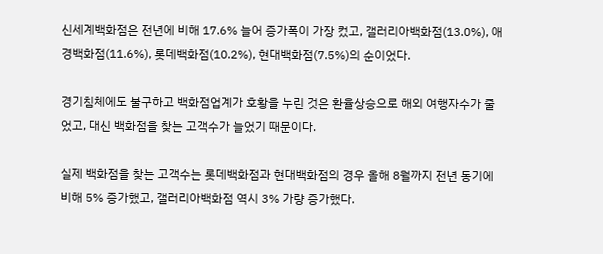신세계백화점은 전년에 비해 17.6% 늘어 증가폭이 가장 컸고, 갤러리아백화점(13.0%), 애경백화점(11.6%), 롯데백화점(10.2%), 현대백화점(7.5%)의 순이었다.

경기침체에도 불구하고 백화점업계가 호황을 누린 것은 환율상승으로 해외 여행자수가 줄었고, 대신 백화점을 찾는 고객수가 늘었기 때문이다.

실제 백화점을 찾는 고객수는 롯데백화점과 현대백화점의 경우 올해 8월까지 전년 동기에 비해 5% 증가했고, 갤러리아백화점 역시 3% 가량 증가했다.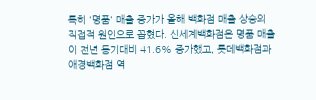특히 '명품' 매출 증가가 올해 백화점 매출 상승의 직접적 원인으로 꼽혔다. 신세계백화점은 명품 매출이 전년 동기대비 41.6% 증가했고, 롯데백화점과 애경백화점 역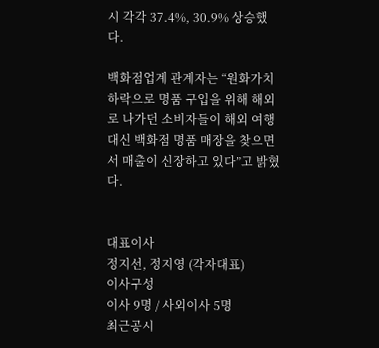시 각각 37.4%, 30.9% 상승했다.

백화점업계 관계자는 “원화가치 하락으로 명품 구입을 위해 해외로 나가던 소비자들이 해외 여행 대신 백화점 명품 매장을 찾으면서 매출이 신장하고 있다”고 밝혔다.


대표이사
정지선, 정지영 (각자대표)
이사구성
이사 9명 / 사외이사 5명
최근공시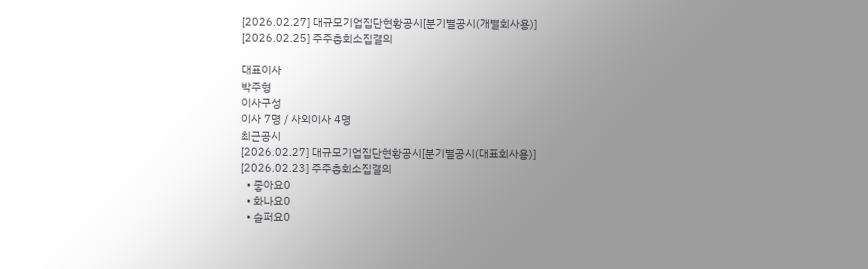[2026.02.27] 대규모기업집단현황공시[분기별공시(개별회사용)]
[2026.02.25] 주주총회소집결의

대표이사
박주형
이사구성
이사 7명 / 사외이사 4명
최근공시
[2026.02.27] 대규모기업집단현황공시[분기별공시(대표회사용)]
[2026.02.23] 주주총회소집결의
  • 좋아요0
  • 화나요0
  • 슬퍼요0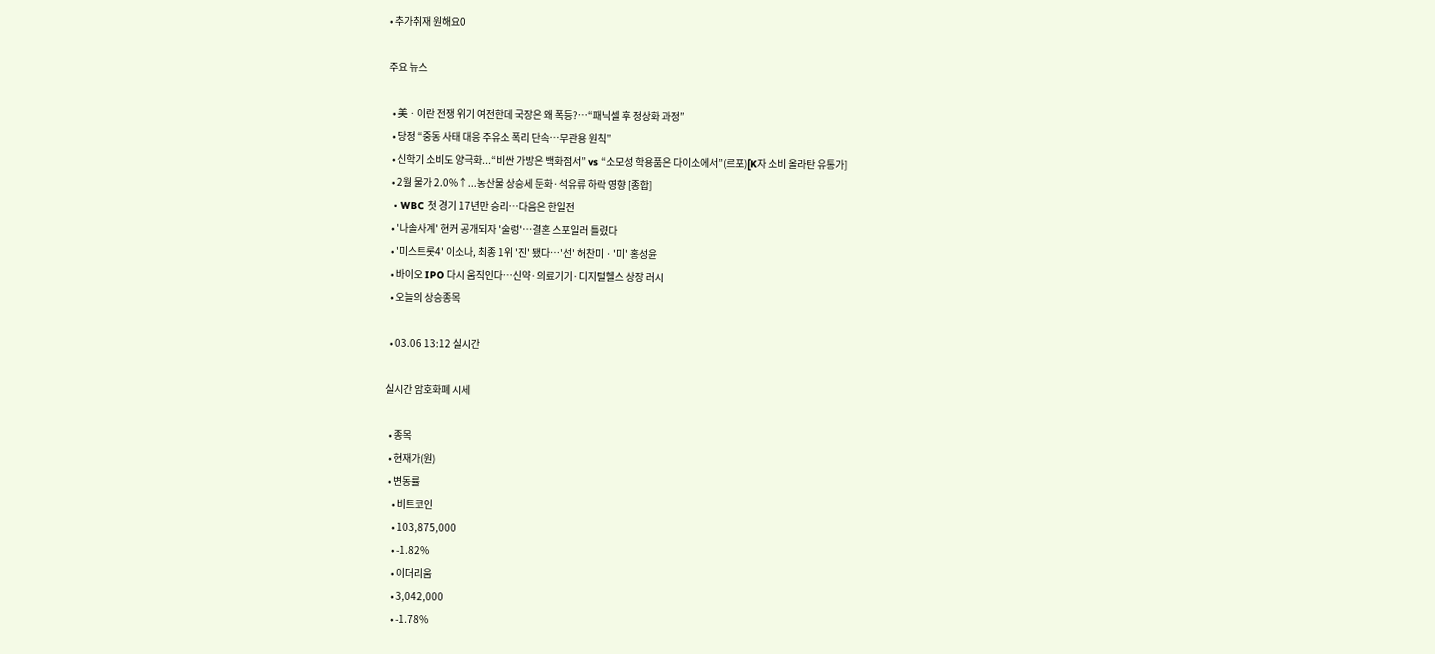• 추가취재 원해요0

주요 뉴스

  • 美ㆍ이란 전쟁 위기 여전한데 국장은 왜 폭등?⋯“패닉셀 후 정상화 과정”
  • 당정 “중동 사태 대응 주유소 폭리 단속…무관용 원칙”
  • 신학기 소비도 양극화...“비싼 가방은 백화점서” vs “소모성 학용품은 다이소에서”(르포)[K자 소비 올라탄 유통가]
  • 2월 물가 2.0%↑...농산물 상승세 둔화·석유류 하락 영향 [종합]
  • WBC 첫 경기 17년만 승리…다음은 한일전
  • '나솔사계' 현커 공개되자 '술렁'…결혼 스포일러 틀렸다
  • '미스트롯4' 이소나, 최종 1위 '진' 됐다⋯'선' 허찬미ㆍ'미' 홍성윤
  • 바이오 IPO 다시 움직인다…신약·의료기기·디지털헬스 상장 러시
  • 오늘의 상승종목

  • 03.06 13:12 실시간

실시간 암호화폐 시세

  • 종목
  • 현재가(원)
  • 변동률
    • 비트코인
    • 103,875,000
    • -1.82%
    • 이더리움
    • 3,042,000
    • -1.78%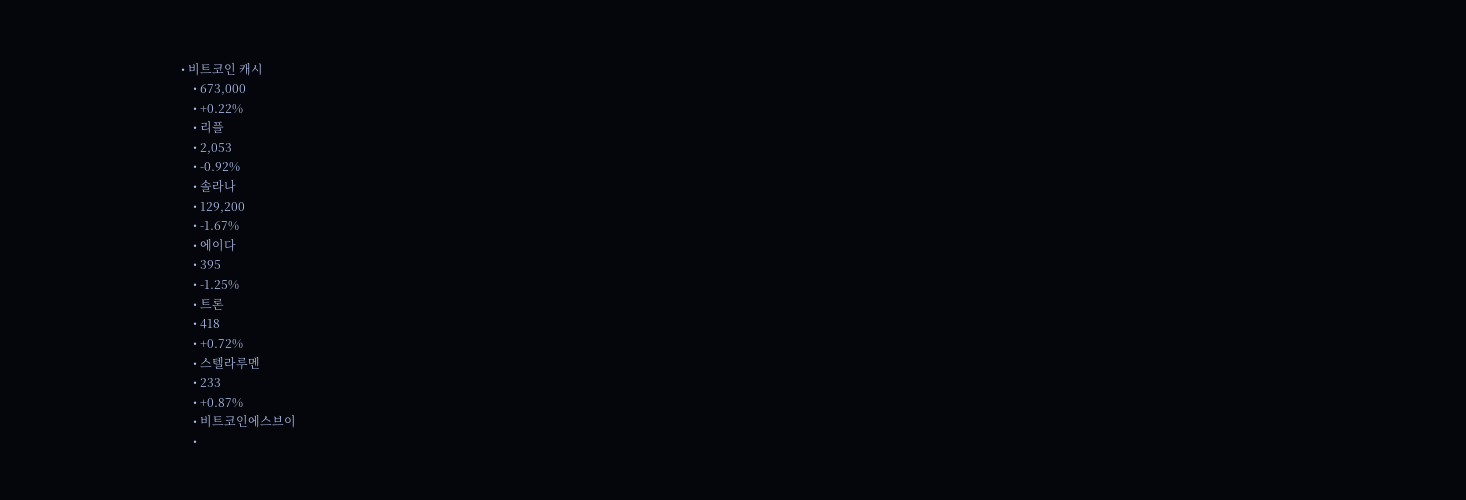• 비트코인 캐시
    • 673,000
    • +0.22%
    • 리플
    • 2,053
    • -0.92%
    • 솔라나
    • 129,200
    • -1.67%
    • 에이다
    • 395
    • -1.25%
    • 트론
    • 418
    • +0.72%
    • 스텔라루멘
    • 233
    • +0.87%
    • 비트코인에스브이
    •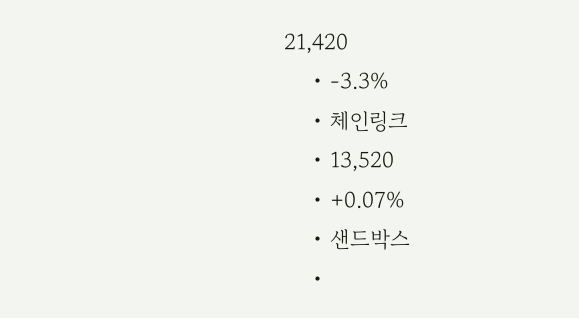21,420
    • -3.3%
    • 체인링크
    • 13,520
    • +0.07%
    • 샌드박스
    •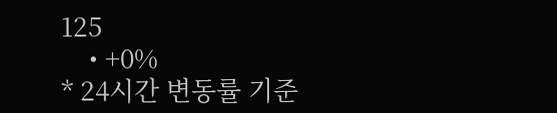125
    • +0%
* 24시간 변동률 기준